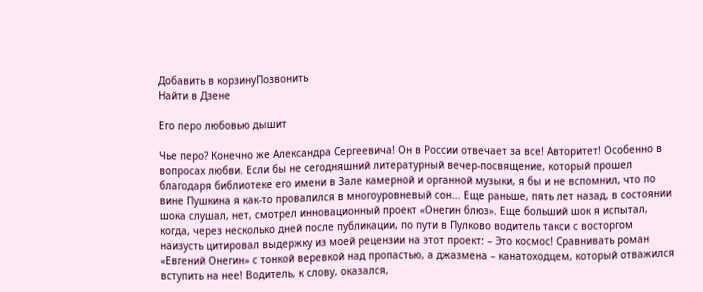Добавить в корзинуПозвонить
Найти в Дзене

Его перо любовью дышит

Чье перо? Конечно же Александра Сергеевича! Он в России отвечает за все! Авторитет! Особенно в вопросах любви. Если бы не сегодняшний литературный вечер-посвящение, который прошел благодаря библиотеке его имени в Зале камерной и органной музыки, я бы и не вспомнил, что по вине Пушкина я как-то провалился в многоуровневый сон... Еще раньше, пять лет назад, в состоянии шока слушал, нет, смотрел инновационный проект «Онегин блюз». Еще больший шок я испытал, когда, через несколько дней после публикации, по пути в Пулково водитель такси с восторгом наизусть цитировал выдержку из моей рецензии на этот проект: – Это космос! Сравнивать роман «Евгений Онегин» с тонкой веревкой над пропастью, а джазмена – канатоходцем, который отважился вступить на нее! Водитель, к слову, оказался,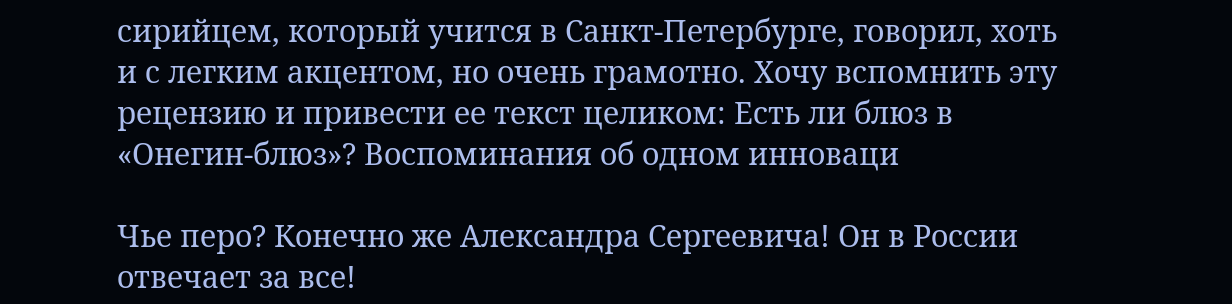сирийцем, который учится в Санкт-Петербурге, говорил, хоть и с легким акцентом, но очень грамотно. Хочу вспомнить эту рецензию и привести ее текст целиком: Есть ли блюз в «Онегин-блюз»? Воспоминания об одном инноваци

Чье перо? Конечно же Александра Сергеевича! Он в России отвечает за все!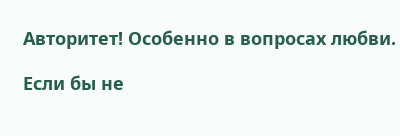Авторитет! Особенно в вопросах любви.

Если бы не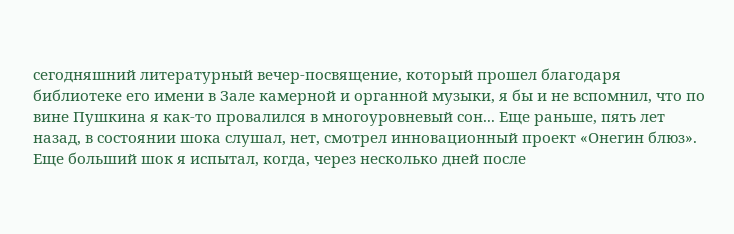сегодняшний литературный вечер-посвящение, который прошел благодаря библиотеке его имени в Зале камерной и органной музыки, я бы и не вспомнил, что по вине Пушкина я как-то провалился в многоуровневый сон... Еще раньше, пять лет назад, в состоянии шока слушал, нет, смотрел инновационный проект «Онегин блюз». Еще больший шок я испытал, когда, через несколько дней после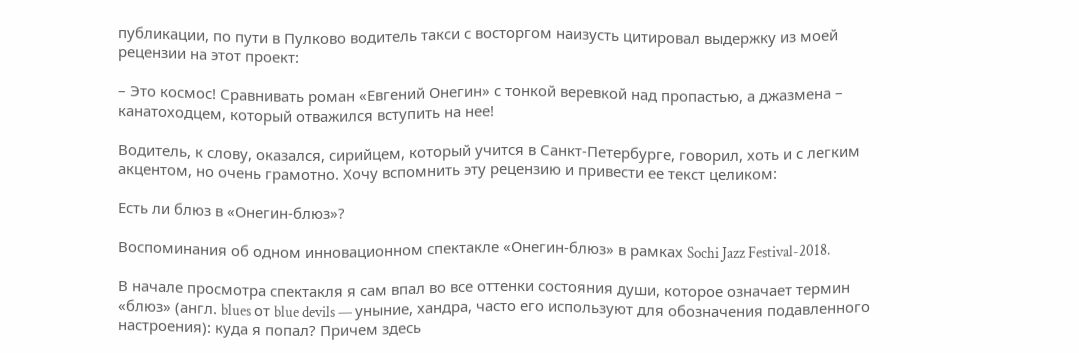публикации, по пути в Пулково водитель такси с восторгом наизусть цитировал выдержку из моей рецензии на этот проект:

– Это космос! Сравнивать роман «Евгений Онегин» с тонкой веревкой над пропастью, а джазмена – канатоходцем, который отважился вступить на нее!

Водитель, к слову, оказался, сирийцем, который учится в Санкт-Петербурге, говорил, хоть и с легким акцентом, но очень грамотно. Хочу вспомнить эту рецензию и привести ее текст целиком:

Есть ли блюз в «Онегин-блюз»?

Воспоминания об одном инновационном спектакле «Онегин-блюз» в рамках Sochi Jazz Festival-2018.

В начале просмотра спектакля я сам впал во все оттенки состояния души, которое означает термин «блюз» (англ. blues от blue devils — уныние, хандра, часто его используют для обозначения подавленного настроения): куда я попал? Причем здесь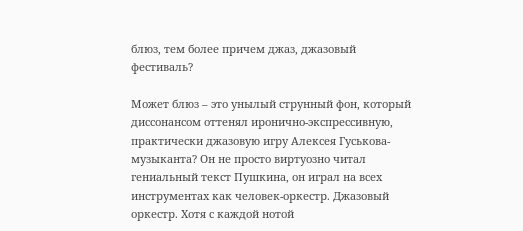блюз, тем более причем джаз, джазовый фестиваль?

Может блюз – это унылый струнный фон, который диссонансом оттенял иронично-экспрессивную, практически джазовую игру Алексея Гуськова-музыканта? Он не просто виртуозно читал гениальный текст Пушкина, он играл на всех инструментах как человек-оркестр. Джазовый оркестр. Хотя с каждой нотой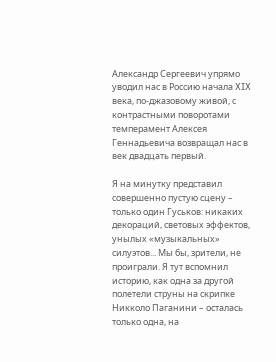Александр Сергеевич упрямо уводил нас в Россию начала XIX века, по-джазовому живой, с контрастными поворотами темперамент Алексея Геннадьевича возвращал нас в век двадцать первый.

Я на минутку представил совершенно пустую сцену – только один Гуськов: никаких декораций, световых эффектов, унылых «музыкальных» силуэтов... Мы бы, зрители, не проиграли. Я тут вспомнил историю, как одна за другой полетели струны на скрипке Никколо Паганини – осталась только одна, на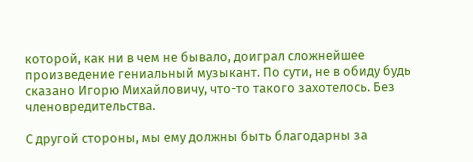которой, как ни в чем не бывало, доиграл сложнейшее произведение гениальный музыкант. По сути, не в обиду будь сказано Игорю Михайловичу, что-то такого захотелось. Без членовредительства.

С другой стороны, мы ему должны быть благодарны за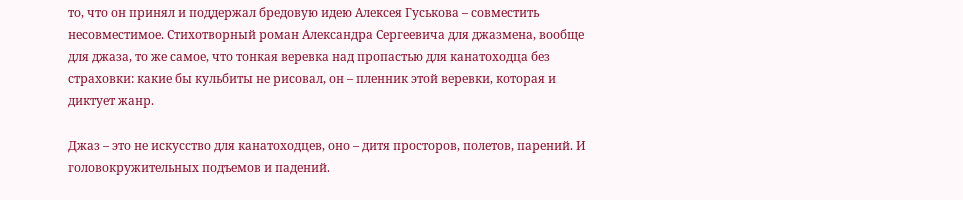то, что он принял и поддержал бредовую идею Алексея Гуськова – совместить несовместимое. Стихотворный роман Александра Сергеевича для джазмена, вообще для джаза, то же самое, что тонкая веревка над пропастью для канатоходца без страховки: какие бы кульбиты не рисовал, он – пленник этой веревки, которая и диктует жанр.

Джаз – это не искусство для канатоходцев, оно – дитя просторов, полетов, парений. И головокружительных подъемов и падений.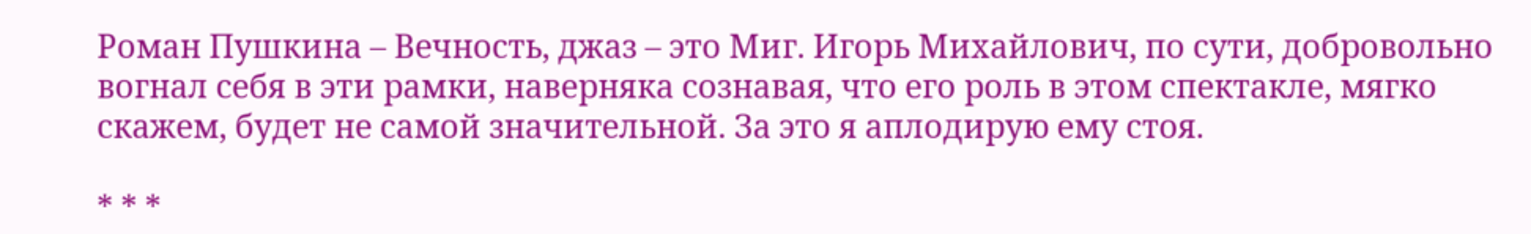Роман Пушкина – Вечность, джаз – это Миг. Игорь Михайлович, по сути, добровольно вогнал себя в эти рамки, наверняка сознавая, что его роль в этом спектакле, мягко скажем, будет не самой значительной. За это я аплодирую ему стоя.

* * *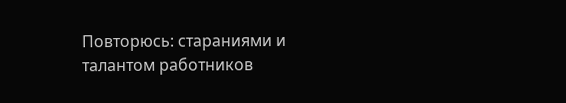Повторюсь: стараниями и талантом работников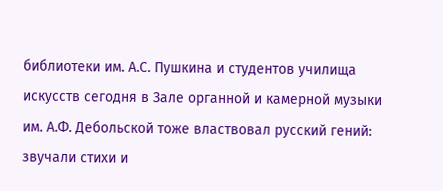библиотеки им. А.С. Пушкина и студентов училища искусств сегодня в Зале органной и камерной музыки им. А.Ф. Дебольской тоже властвовал русский гений: звучали стихи и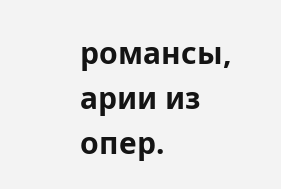романсы, арии из опер.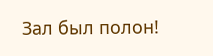Зал был полон!